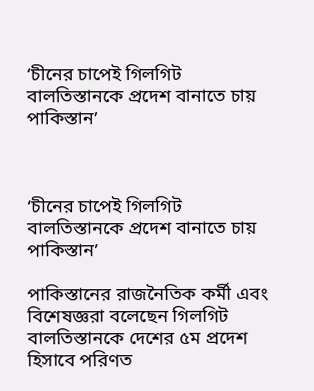‘চীনের চাপেই গিলগিট বালতিস্তানকে প্রদেশ বানাতে চায় পাকিস্তান’



‘চীনের চাপেই গিলগিট বালতিস্তানকে প্রদেশ বানাতে চায় পাকিস্তান’

পাকিস্তানের রাজনৈতিক কর্মী এবং বিশেষজ্ঞরা বলেছেন গিলগিট বালতিস্তানকে দেশের ৫ম প্রদেশ হিসাবে পরিণত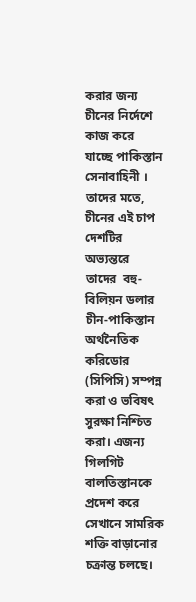করার জন্য চীনের নির্দেশে কাজ করে যাচ্ছে পাকিস্তান সেনাবাহিনী । তাদের মতে, চীনের এই চাপ দেশটির অভ্যন্তরে  তাদের  বহু-বিলিয়ন ডলার চীন-পাকিস্তান অর্থনৈতিক করিডোর (সিপিসি) সম্পন্ন করা ও ভবিষৎ সুরক্ষা নিশ্চিত করা। এজন্য গিলগিট বালতিস্তানকে প্রদেশ করে সেখানে সামরিক শক্তি বাড়ানোর চক্রান্ত চলছে।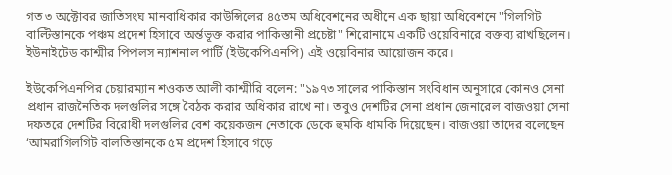গত ৩ অক্টোবর জাতিসংঘ মানবাধিকার কাউন্সিলের ৪৫তম অধিবেশনের অধীনে এক ছায়া অধিবেশনে "গিলগিট বাল্টিস্তানকে পঞ্চম প্রদেশ হিসাবে অর্ন্তভূক্ত করার পাকিস্তানী প্রচেষ্টা" শিরোনামে একটি ওয়েবিনারে বক্তব্য রাখছিলেন। ইউনাইটেড কাশ্মীর পিপলস ন্যাশনাল পার্টি (ইউকেপিএনপি) এই ওয়েবিনার আয়োজন করে।

ইউকেপিএনপির চেয়ারম্যান শওকত আলী কাশ্মীরি বলেন: "১৯৭৩ সালের পাকিস্তান সংবিধান অনুসারে কোনও সেনা প্রধান রাজনৈতিক দলগুলির সঙ্গে বৈঠক করার অধিকার রাখে না। তবুও দেশটির সেনা প্রধান জেনারেল বাজওয়া সেনা দফতরে দেশটির বিরোধী দলগুলির বেশ কয়েকজন নেতাকে ডেকে হুমকি ধামকি দিয়েছেন। বাজওয়া তাদের বলেছেন ‘আমরাগিলগিট বালতিস্তানকে ৫ম প্রদেশ হিসাবে গড়ে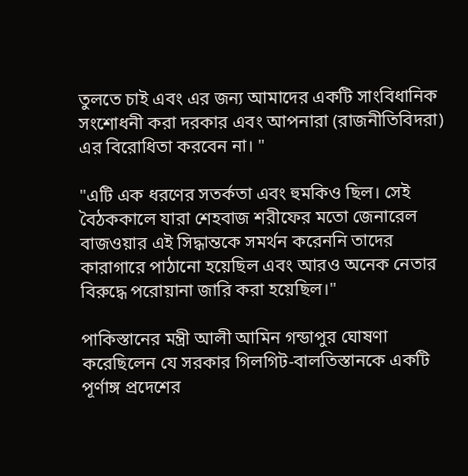তুলতে চাই এবং এর জন্য আমাদের একটি সাংবিধানিক সংশোধনী করা দরকার এবং আপনারা (রাজনীতিবিদরা) এর বিরোধিতা করবেন না। "

"এটি এক ধরণের সতর্কতা এবং হুমকিও ছিল। সেই বৈঠককালে যারা শেহবাজ শরীফের মতো জেনারেল বাজওয়ার এই সিদ্ধান্তকে সমর্থন করেননি তাদের কারাগারে পাঠানো হয়েছিল এবং আরও অনেক নেতার বিরুদ্ধে পরোয়ানা জারি করা হয়েছিল।"

পাকিস্তানের মন্ত্রী আলী আমিন গন্ডাপুর ঘোষণা করেছিলেন যে সরকার গিলগিট-বালতিস্তানকে একটি পূর্ণাঙ্গ প্রদেশের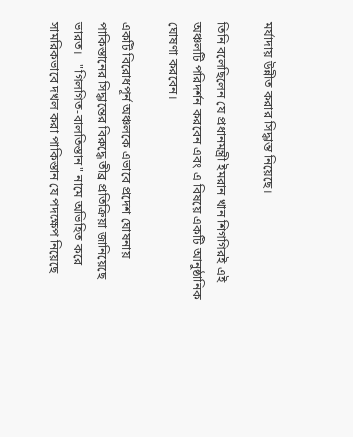মর্যাদায় উন্নীত করার সিদ্ধান্ত নিয়েছে।

তিনি বলেছিলেন যে প্রধানমন্ত্রী ইমরান খান শিগগিরই এই অঞ্চলটি পরিদর্শন করবেন এবং এ বিষয়ে একটি আনুষ্ঠানিক ঘোষণা করবেন।

একটি বিরোধপূর্ন অঞ্চলকে এভাবে প্রদেশ ঘোষনায় পাকিস্তানের সিদ্ধান্তের বিরুদ্ধে তীব্র প্রতিক্রিয়া জানিয়েছে ভারত।   "গিলগিত-বালতিস্তান" নামে অভিহিত করে সামরিকভাবে দখল করা পাকিস্তান যে পদক্ষেপ নিয়েছে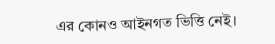এর কোনও আইনগত ভিত্তি নেই।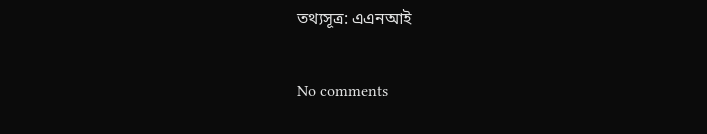তথ্যসূত্র: এএনআই

No comments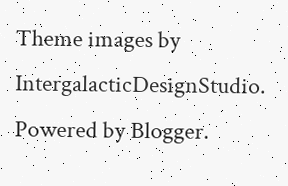Theme images by IntergalacticDesignStudio. Powered by Blogger.